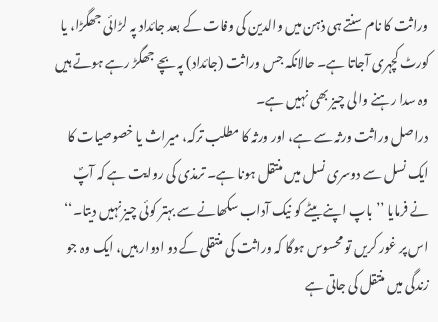وراثت کا نام سنتے ہی ذہن میں والدین کی وفات کے بعد جائداد پہ لڑائی جھگڑا، یا کورٹ کچہری آجاتا ہے۔ حالانکہ جس وراثت (جائداد) پہ بچے جھگڑ رہے ہوتے ہیں وہ سدا رہنے والی چیز بھی نہیں ہے۔
دراصل وراثت ورثہ سے ہے، اور ورثہ کا مطلب ترکہ، میراث یا خصوصیات کا ایک نسل سے دوسری نسل میں منتقل ہونا ہے۔ ترمذی کی روایت ہے کہ آپؐ نے فرمایا ’’باپ اپنے بیٹے کو نیک آداب سکھانے سے بہتر کوئی چیز نہیں دیتا۔‘‘
اس پر غور کریں تو محسوس ہوگا کہ وراثت کی منتقلی کے دو ادوار ہیں، ایک وہ جو زندگی میں منتقل کی جاتی ہے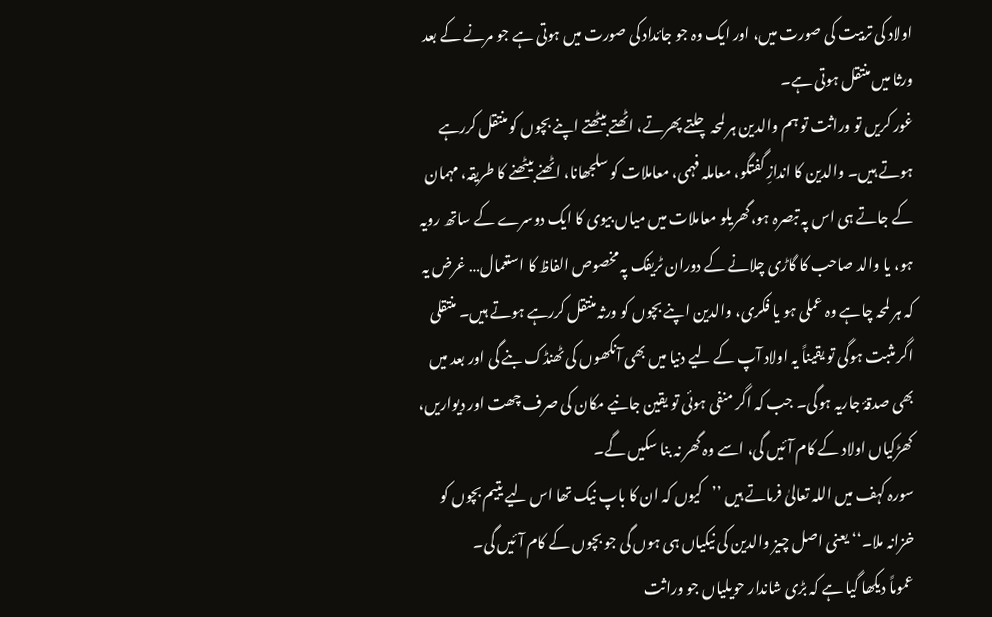اولاد کی تربیت کی صورت میں، اور ایک وہ جو جائداد کی صورت میں ہوتی ہے جو مرنے کے بعد ورثا میں منتقل ہوتی ہے۔
غور کریں تو وراثت تو ہم والدین ہر لمحہ چلتے پھرتے، اٹھتے بیٹھتے اپنے بچوں کو منتقل کررہے ہوتے ہیں۔ والدین کا اندازِ گفتگو، معاملہ فہمی، معاملات کو سلجھانا، اٹھنے بیٹھنے کا طریقہ، مہمان کے جاتے ہی اس پہ تبصرہ ہو،گھریلو معاملات میں میاں بیوی کا ایک دوسرے کے ساتھ رویہ ہو، یا والد صاحب کا گاڑی چلانے کے دوران ٹریفک پہ مخصوص الفاظ کا استعمال… غرض یہ کہ ہر لمحہ چاہے وہ عملی ہو یا فکری، والدین اپنے بچوں کو ورثہ منتقل کررہے ہوتے ہیں۔ منتقلی اگر مثبت ہوگی تو یقیناً یہ اولاد آپ کے لیے دنیا میں بھی آنکھوں کی ٹھنڈک بنے گی اور بعد میں بھی صدقۂ جاریہ ہوگی۔ جب کہ اگر منفی ہوئی تو یقین جانیے مکان کی صرف چھت اور دیواریں، کھڑکیاں اولاد کے کام آئیں گی، اسے وہ گھر نہ بنا سکیں گے۔
سورہ کہف میں اللہ تعالیٰ فرماتے ہیں ’’کیوں کہ ان کا باپ نیک تھا اس لیے یتیم بچوں کو خزانہ ملا۔‘‘ یعنی اصل چیز والدین کی نیکیاں ہی ہوں گی جو بچوں کے کام آئیں گی۔
عموماً دیکھا گیا ہے کہ بڑی شاندار حویلیاں جو وراثت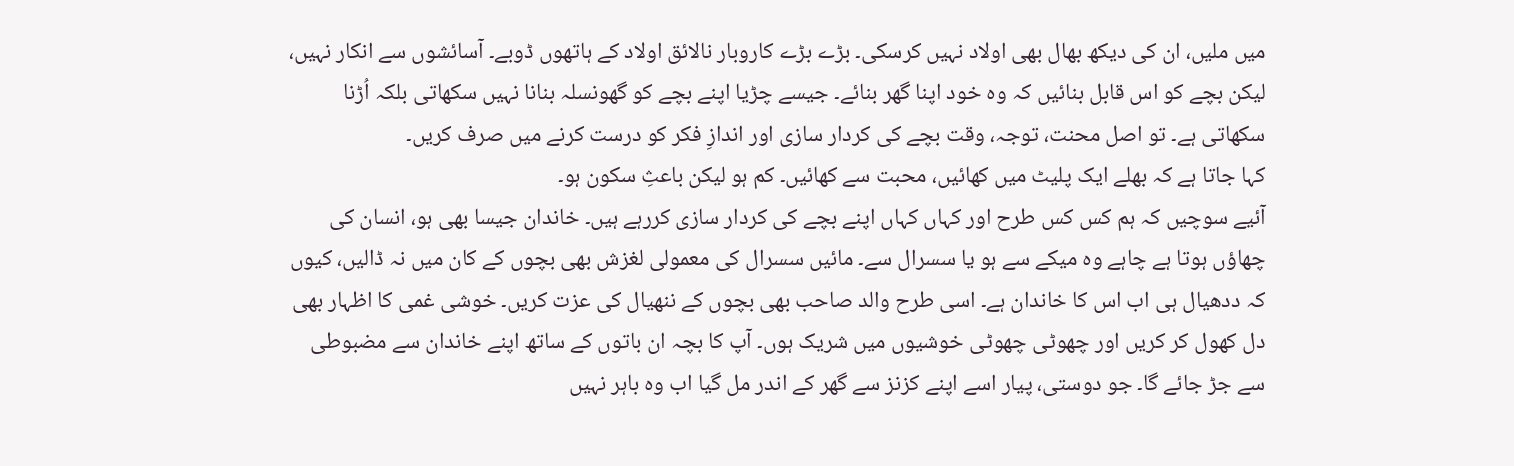میں ملیں، ان کی دیکھ بھال بھی اولاد نہیں کرسکی۔ بڑے بڑے کاروبار نالائق اولاد کے ہاتھوں ڈوبے۔ آسائشوں سے انکار نہیں، لیکن بچے کو اس قابل بنائیں کہ وہ خود اپنا گھر بنائے۔ جیسے چڑیا اپنے بچے کو گھونسلہ بنانا نہیں سکھاتی بلکہ اُڑنا سکھاتی ہے۔ تو اصل محنت، توجہ، وقت بچے کی کردار سازی اور اندازِ فکر کو درست کرنے میں صرف کریں۔
کہا جاتا ہے کہ بھلے ایک پلیٹ میں کھائیں، محبت سے کھائیں۔ کم ہو لیکن باعثِ سکون ہو۔
آئیے سوچیں کہ ہم کس کس طرح اور کہاں کہاں اپنے بچے کی کردار سازی کررہے ہیں۔ خاندان جیسا بھی ہو، انسان کی چھاؤں ہوتا ہے چاہے وہ میکے سے ہو یا سسرال سے۔ مائیں سسرال کی معمولی لغزش بھی بچوں کے کان میں نہ ڈالیں، کیوں کہ ددھیال ہی اب اس کا خاندان ہے۔ اسی طرح والد صاحب بھی بچوں کے ننھیال کی عزت کریں۔ خوشی غمی کا اظہار بھی دل کھول کر کریں اور چھوٹی چھوٹی خوشیوں میں شریک ہوں۔ آپ کا بچہ ان باتوں کے ساتھ اپنے خاندان سے مضبوطی سے جڑ جائے گا۔ جو دوستی، پیار اسے اپنے کزنز سے گھر کے اندر مل گیا اب وہ باہر نہیں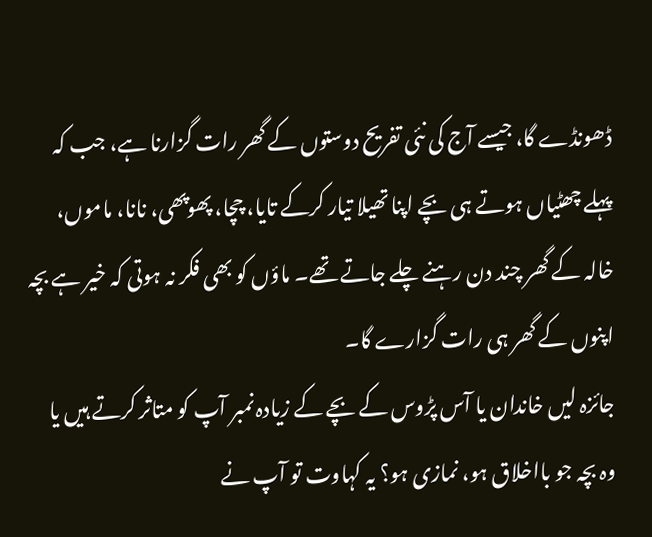ڈھونڈے گا، جیسے آج کی نئی تفریح دوستوں کے گھر رات گزارنا ہے، جب کہ پہلے چھٹیاں ہوتے ہی بچے اپنا تھیلا تیار کرکے تایا، چچا، پھوپھی، نانا، ماموں، خالہ کے گھر چند دن رہنے چلے جاتے تھے۔ ماؤں کو بھی فکر نہ ہوتی کہ خیر ہے بچہ اپنوں کے گھر ہی رات گزارے گا۔
جائزہ لیں خاندان یا آس پڑوس کے بچے کے زیادہ نمبر آپ کو متاثر کرتے ہیں یا وہ بچہ جو بااخلاق ہو، نمازی ہو؟ یہ کہاوت تو آپ نے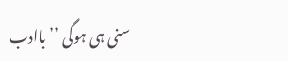سنی ہی ہوگی ’’باادب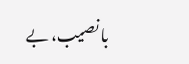با نصیب، بے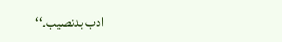ادب بدنصیب۔‘‘